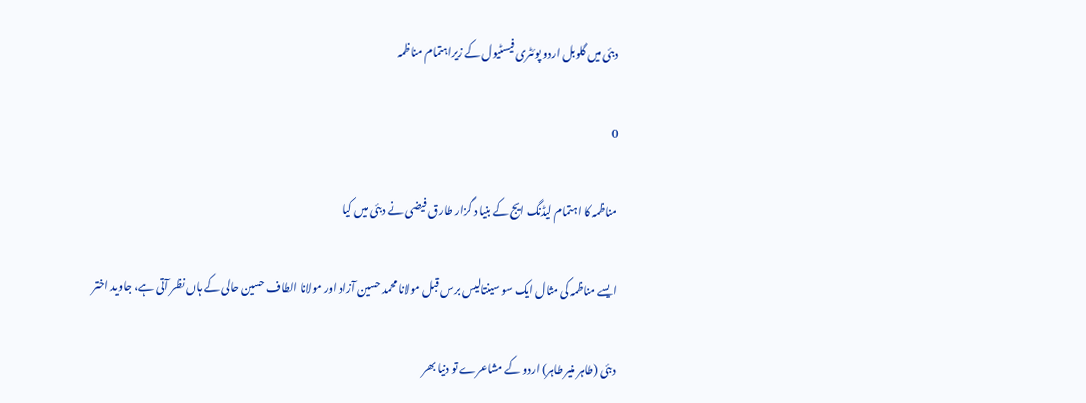دبئی میں گلوبل اردو پوئٹری فیسٹیول کے زیراہتمام مناظمہ

0

مناظمہ کا اہتمام لیڈنگ ایج کے بنیا د گزار طارق فیضی نے دبئی میں کیا

ایسے مناظمہ کی مثال ایک سو سینتالیس برس قبل مولانا محمد حسین آزاد اور مولانا الطاف حسین حالی کے ہاں نظر آتی ہے، جاوید اختر

دبئی (طاہر منیر طاہر) اردو کے مشاعرے تو دنیا بھر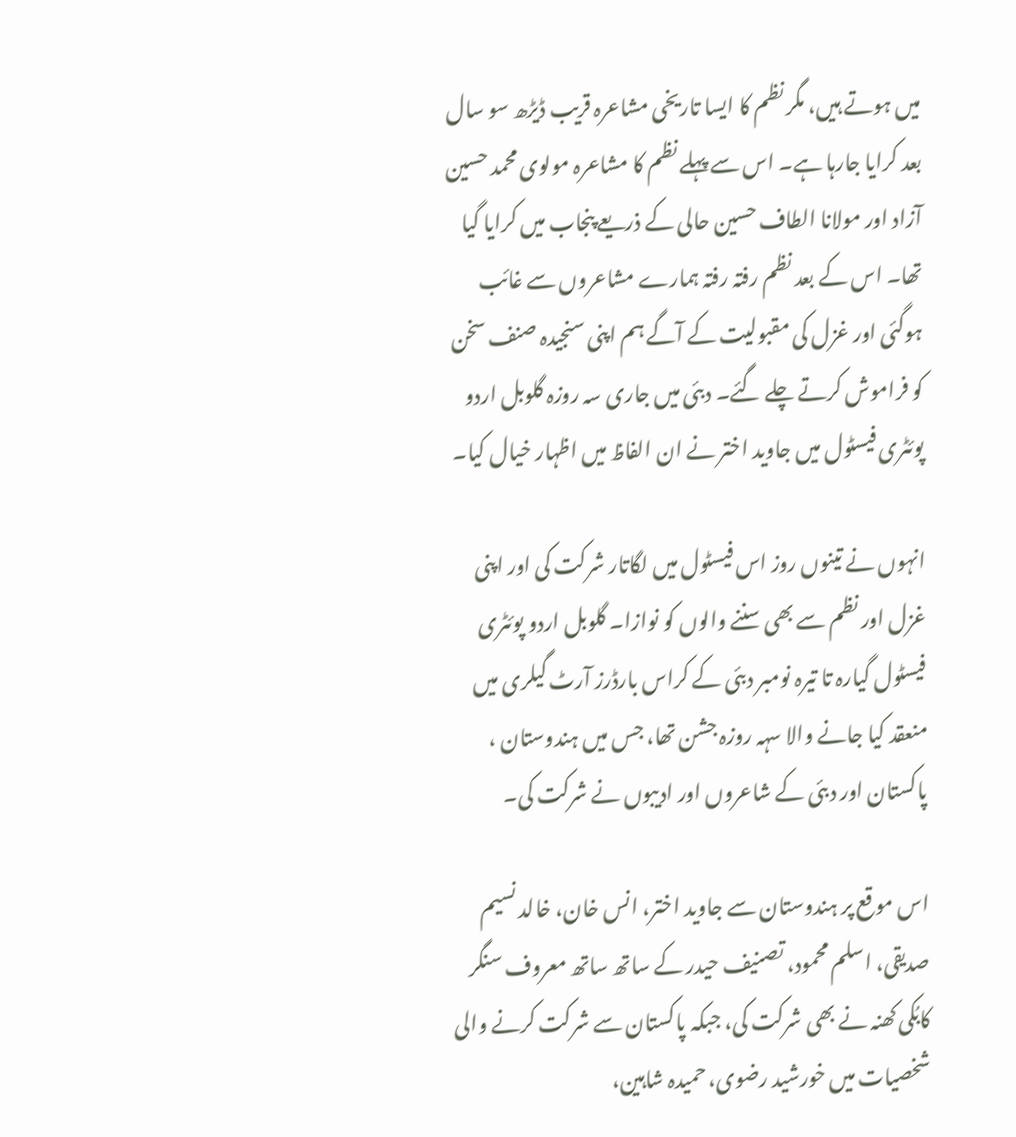میں ہوتے ہیں، مگر نظم کا ایسا تاریخی مشاعرہ قریب ڈیڑھ سو سال بعد کرایا جارہا ہے۔ اس سے پہلے نظم کا مشاعرہ مولوی محمد حسین آزاد اور مولانا الطاف حسین حالی کے ذریعے پنجاب میں کرایا گیا تھا۔ اس کے بعد نظم رفتہ رفتہ ہمارے مشاعروں سے غائب ہوگئی اور غزل کی مقبولیت کے آگے ہم اپنی سنجیدہ صنف سخن کو فراموش کرتے چلے گئے۔ دبئی میں جاری سہ روزہ گلوبل اردو پوئٹری فیسٹول میں جاوید اختر نے ان الفاظ میں اظہار خیال کیا۔

انہوں نے تینوں روز اس فیسٹول میں لگاتار شرکت کی اور اپنی غزل اور نظم سے بھی سننے والوں کو نوازا۔ گلوبل اردو پوئٹری فیسٹول گیارہ تا تیرہ نومبر دبئی کے کراس بارڈرز آرٹ گیلری میں منعقد کیا جانے والا سہہ روزہ جشن تھا، جس میں ہندوستان ، پاکستان اور دبئی کے شاعروں اور ادیبوں نے شرکت کی۔

اس موقع پر ہندوستان سے جاوید اختر، انس خان، خالد نسیم صدیقی، اسلم محمود، تصنیف حیدر کے ساتھ ساتھ معروف سنگر کابُکی کھنہ نے بھی شرکت کی، جبکہ پاکستان سے شرکت کرنے والی شخصیات میں خورشید رضوی، حمیدہ شاہین،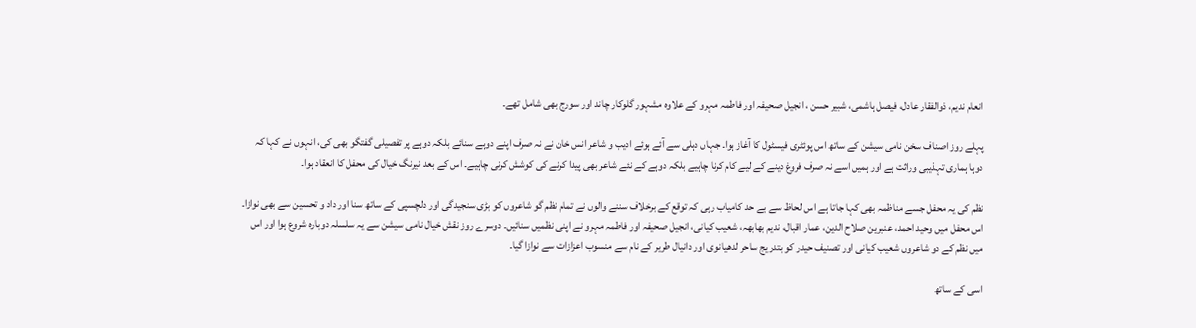انعام ندیم، ذوالفقار عادل، فیصل ہاشمی، شبیر حسن ، انجیل صحیفہ اور فاطمہ مہرو کے علاوہ مشہور گلوکار چاند اور سورج بھی شامل تھے۔

پہلے روز اصناف سخن نامی سیشن کے ساتھ اس پوئٹری فیسٹول کا آغاز ہوا۔ جہاں دہلی سے آئے ہوئے ادیب و شاعر انس خان نے نہ صرف اپنے دوہے سنائے بلکہ دوہے پر تفصیلی گفتگو بھی کی، انہوں نے کہا کہ دوہا ہماری تہذیبی وراثت ہے اور ہمیں اسے نہ صرف فروغ دینے کے لیے کام کرنا چاہیے بلکہ دوہے کے نئے شاعر بھی پیدا کرنے کی کوشش کرنی چاہیے۔ اس کے بعد نیرنگ خیال کی محفل کا انعقاد ہوا۔

نظم کی یہ محفل جسے مناظمہ بھی کہا جاتا ہے اس لحاظ سے بے حد کامیاب رہی کہ توقع کے برخلاف سننے والوں نے تمام نظم گو شاعروں کو بڑی سنجیدگی اور دلچسپی کے ساتھ سنا اور داد و تحسین سے بھی نوازا۔ اس محفل میں وحید احمد، عنبرین صلاح الدین، عمار اقبال، ندیم بھابھہ، شعیب کیانی، انجیل صحیفہ اور فاطمہ مہرو نے اپنی نظمیں سنائیں۔ دوسرے روز نقش خیال نامی سیشن سے یہ سلسلہ دوبارہ شروع ہوا اور اس میں نظم کے دو شاعروں شعیب کیانی اور تصنیف حیدر کو بتدریج ساحر لدھیانوی اور دانیال طریر کے نام سے منسوب اعزازات سے نوازا گیا۔

اسی کے ساتھ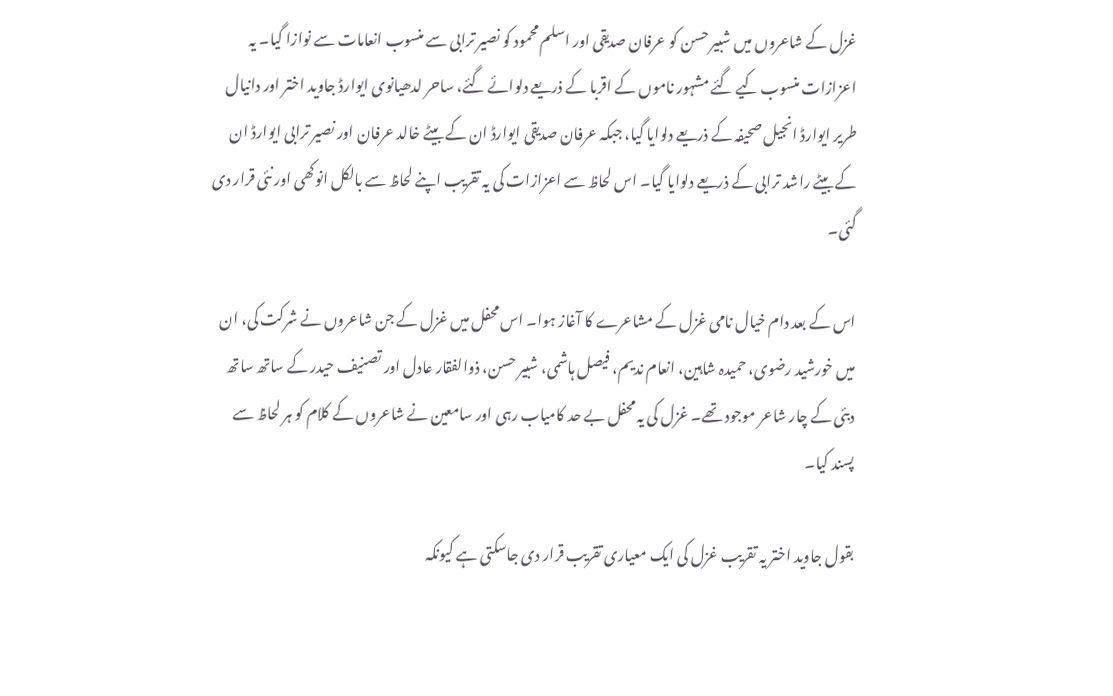غزل کے شاعروں میں شبیر حسن کو عرفان صدیقی اور اسلم محمود کو نصیر ترابی سے منسوب انعامات سے نوازا گیا۔ یہ اعزازات منسوب کیے گئے مشہور ناموں کے اقربا کے ذریعے دلوائے گئے، ساحر لدھیانوی ایوارڈ جاوید اختر اور دانیال طریر ایوارڈ انجیل صحیفہ کے ذریعے دلوایا گیا، جبکہ عرفان صدیقی ایوارڈ ان کے بیٹے خالد عرفان اور نصیر ترابی ایوارڈ ان کے بیٹے راشد ترابی کے ذریعے دلوایا گیا۔ اس لحاظ سے اعزازات کی یہ تقریب اپنے لحاظ سے بالکل انوکھی اور نئی قرار دی گئی۔

اس کے بعد دام خیال نامی غزل کے مشاعرے کا آغاز ہوا۔ اس محفل میں غزل کے جن شاعروں نے شرکت کی، ان میں خورشید رضوی، حمیدہ شاہین، انعام ندیم، فیصل ہاشمی، شبیر حسن، ذوالفقار عادل اور تصنیف حیدر کے ساتھ ساتھ دبئی کے چار شاعر موجود تھے۔ غزل کی یہ محفل بے حد کامیاب رہی اور سامعین نے شاعروں کے کلام کو ہر لحاظ سے پسند کیا۔

بقول جاوید اختر یہ تقریب غزل کی ایک معیاری تقریب قرار دی جاسکتی ہے کیونکہ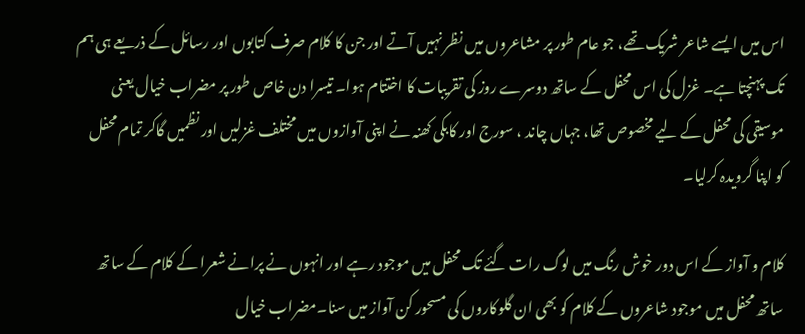اس میں ایسے شاعر شریک تھے، جو عام طور پر مشاعروں میں نظر نہیں آتے اور جن کا کلام صرف کتابوں اور رسائل کے ذریعے ہی ہم تک پہنچتا ہے۔ غزل کی اس محفل کے ساتھ دوسرے روز کی تقریبات کا اختتام ہوا۔ تیسرا دن خاص طور پر مضراب خیال یعنی موسیقی کی محفل کے لیے مخصوص تھا، جہاں چاند ، سورج اور کابکی کھنہ نے اپنی آوازوں میں مختلف غزلیں اور نظمیں گاکر تمام محفل کو اپنا گرویدہ کرلیا۔

کلام و آواز کے اس دور خوش رنگ میں لوگ رات گئے تک محفل میں موجود رہے اور انہوں نے پرانے شعرا کے کلام کے ساتھ ساتھ محفل میں موجود شاعروں کے کلام کو بھی ان گلوکاروں کی مسحور کن آواز میں سنا۔مضراب خیال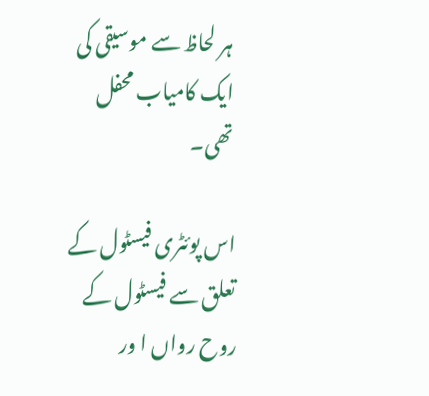ہر لحاظ سے موسیقی کی ایک کامیاب محفل تھی۔

اس پوئٹری فیسٹول کے تعلق سے فیسٹول کے روح رواں ا ور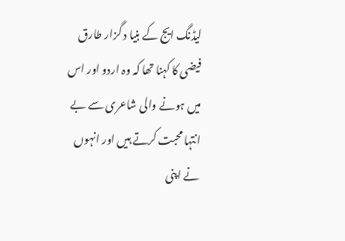لیڈنگ ایج کے بنیا د گزار طارق فیضی کا کہنا تھا کہ وہ اردو اور اس میں ہونے والی شاعری سے بے انتہا محبت کرتے ہیں اور انہوں نے اپنی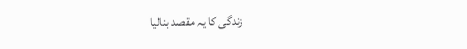زندگی کا یہ مقصد بنالیا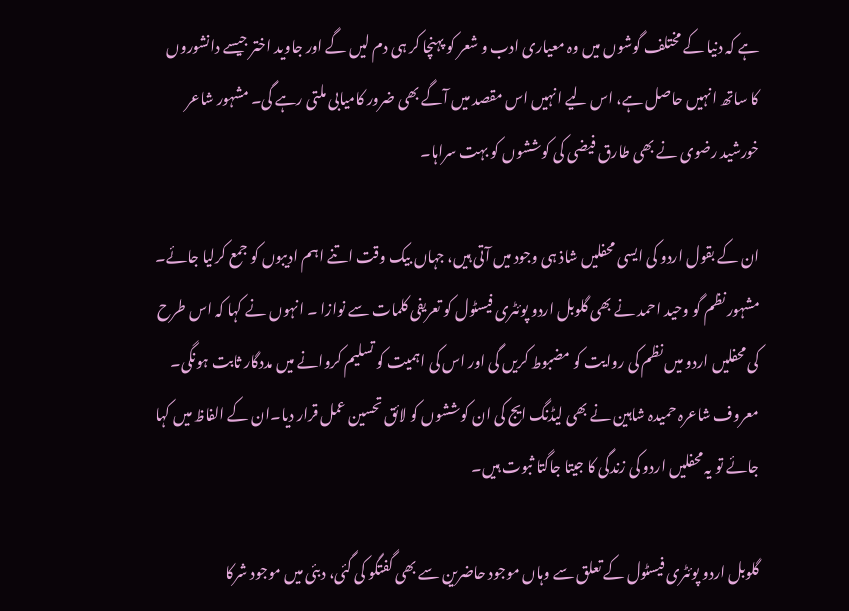ہے کہ دنیا کے مختلف گوشوں میں وہ معیاری ادب و شعر کو پہنچا کر ہی دم لیں گے اور جاوید اختر جیسے دانشوروں کا ساتھ انہیں حاصل ہے، اس لیے انہیں اس مقصد میں آگے بھی ضرور کامیابی ملتی رہے گی۔ مشہور شاعر خورشید رضوی نے بھی طارق فیضی کی کوششوں کو بہت سراہا۔

ان کے بقول اردو کی ایسی محفلیں شاذ ہی وجود میں آتی ہیں، جہاں بیک وقت اتنے اہم ادیبوں کو جمع کرلیا جائے۔ مشہور نظم گو وحید احمد نے بھی گلوبل اردو پوئٹری فیسٹول کو تعریفی کلمات سے نوازا ۔ انہوں نے کہا کہ اس طرح کی محفلیں اردو میں نظم کی روایت کو مضبوط کریں گی اور اس کی اہمیت کو تسلیم کروانے میں مددگار ثابت ہونگی۔ معروف شاعرہ حمیدہ شاہین نے بھی لیڈنگ ایج کی ان کوششوں کو لائق تحسین عمل قرار دیا۔ان کے الفاظ میں کہا جائے تو یہ محفلیں اردو کی زندگی کا جیتا جاگتا ثبوت ہیں۔

گلوبل اردو پوئٹری فیسٹول کے تعلق سے وہاں موجود حاضرین سے بھی گفتگو کی گئی، دبئی میں موجود شرکا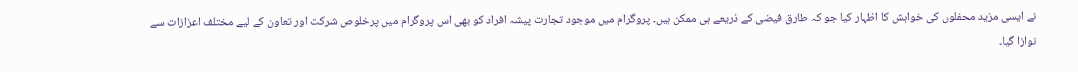نے ایسی مزید محفلوں کی خواہش کا اظہار کیا جو کہ طارق فیضی کے ذریعے ہی ممکن ہیں۔ پروگرام میں موجود تجارت پیشہ افراد کو بھی اس پروگرام میں پرخلوص شرکت اور تعاون کے لیے مختلف اعزازات سے نوازا گیا۔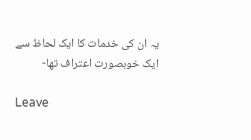یہ ان کی خدمات کا ایک لحاظ سے ایک خوبصورت اعتراف تھا-

Leave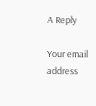A Reply

Your email address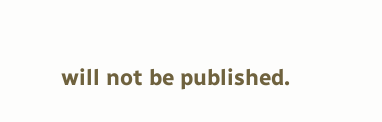will not be published.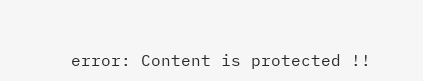error: Content is protected !!